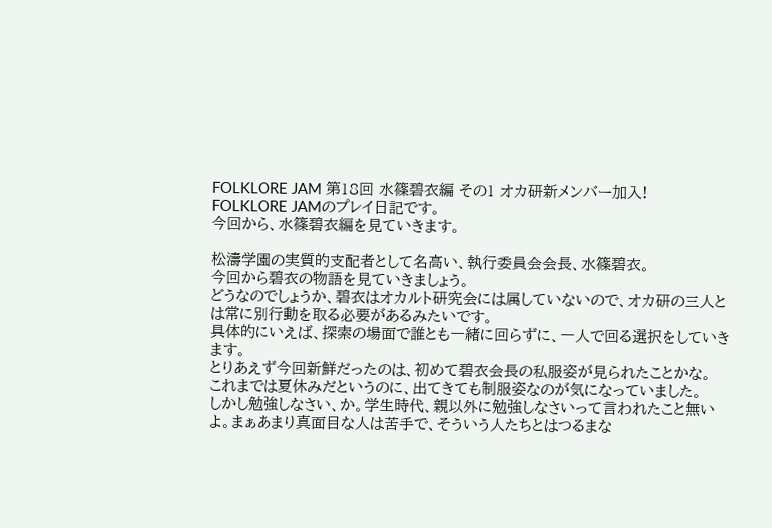FOLKLORE JAM 第18回 水篠碧衣編 その1 オカ研新メンバー加入!
FOLKLORE JAMのプレイ日記です。
今回から、水篠碧衣編を見ていきます。

松濤学園の実質的支配者として名高い、執行委員会会長、水篠碧衣。
今回から碧衣の物語を見ていきましょう。
どうなのでしょうか、碧衣はオカルト研究会には属していないので、オカ研の三人とは常に別行動を取る必要があるみたいです。
具体的にいえば、探索の場面で誰とも一緒に回らずに、一人で回る選択をしていきます。
とりあえず今回新鮮だったのは、初めて碧衣会長の私服姿が見られたことかな。
これまでは夏休みだというのに、出てきても制服姿なのが気になっていました。
しかし勉強しなさい、か。学生時代、親以外に勉強しなさいって言われたこと無いよ。まぁあまり真面目な人は苦手で、そういう人たちとはつるまな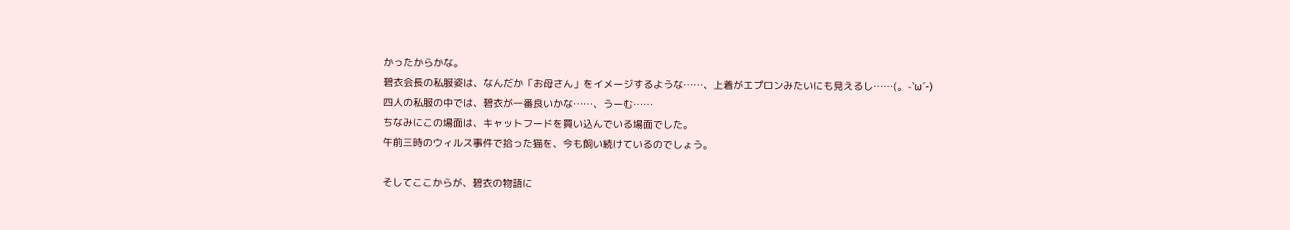かったからかな。
碧衣会長の私服姿は、なんだか「お母さん」をイメージするような……、上着がエプロンみたいにも見えるし……(。-`ω´-)
四人の私服の中では、碧衣が一番良いかな……、うーむ……
ちなみにこの場面は、キャットフードを買い込んでいる場面でした。
午前三時のウィルス事件で拾った猫を、今も飼い続けているのでしょう。

そしてここからが、碧衣の物語に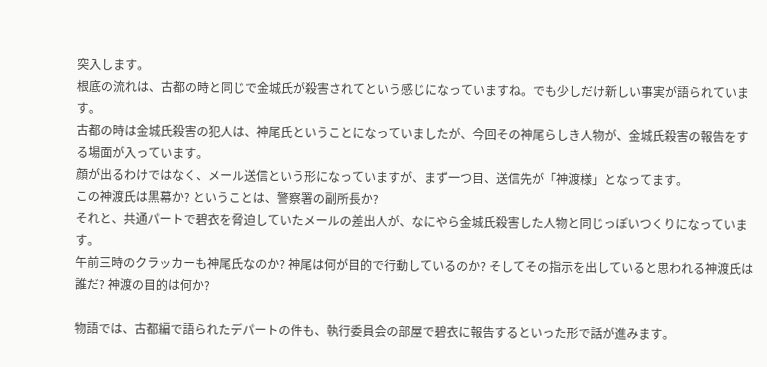突入します。
根底の流れは、古都の時と同じで金城氏が殺害されてという感じになっていますね。でも少しだけ新しい事実が語られています。
古都の時は金城氏殺害の犯人は、神尾氏ということになっていましたが、今回その神尾らしき人物が、金城氏殺害の報告をする場面が入っています。
顔が出るわけではなく、メール送信という形になっていますが、まず一つ目、送信先が「神渡様」となってます。
この神渡氏は黒幕か? ということは、警察署の副所長か?
それと、共通パートで碧衣を脅迫していたメールの差出人が、なにやら金城氏殺害した人物と同じっぽいつくりになっています。
午前三時のクラッカーも神尾氏なのか? 神尾は何が目的で行動しているのか? そしてその指示を出していると思われる神渡氏は誰だ? 神渡の目的は何か?

物語では、古都編で語られたデパートの件も、執行委員会の部屋で碧衣に報告するといった形で話が進みます。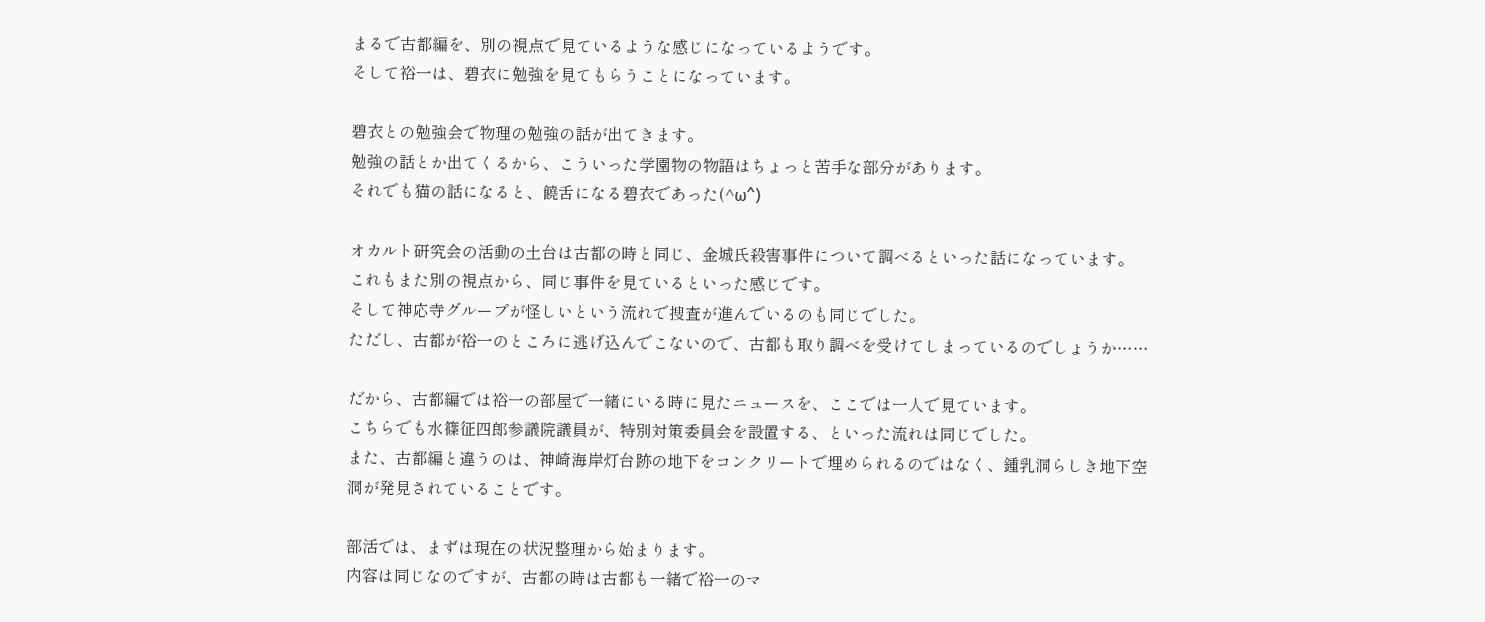まるで古都編を、別の視点で見ているような感じになっているようです。
そして裕一は、碧衣に勉強を見てもらうことになっています。

碧衣との勉強会で物理の勉強の話が出てきます。
勉強の話とか出てくるから、こういった学園物の物語はちょっと苦手な部分があります。
それでも猫の話になると、饒舌になる碧衣であった(^ω^)

オカルト研究会の活動の土台は古都の時と同じ、金城氏殺害事件について調べるといった話になっています。
これもまた別の視点から、同じ事件を見ているといった感じです。
そして神応寺グループが怪しいという流れで捜査が進んでいるのも同じでした。
ただし、古都が裕一のところに逃げ込んでこないので、古都も取り調べを受けてしまっているのでしょうか……

だから、古都編では裕一の部屋で一緒にいる時に見たニュースを、ここでは一人で見ています。
こちらでも水篠征四郎参議院議員が、特別対策委員会を設置する、といった流れは同じでした。
また、古都編と違うのは、神崎海岸灯台跡の地下をコンクリートで埋められるのではなく、鍾乳洞らしき地下空洞が発見されていることです。

部活では、まずは現在の状況整理から始まります。
内容は同じなのですが、古都の時は古都も一緒で裕一のマ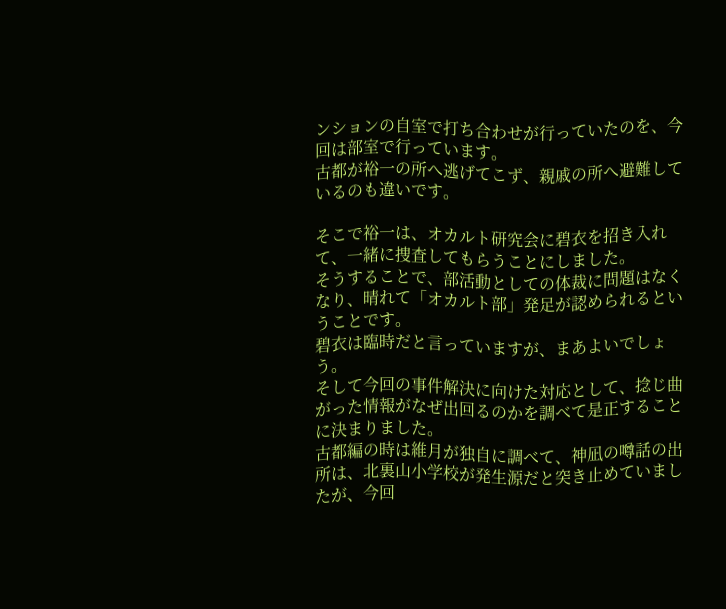ンションの自室で打ち合わせが行っていたのを、今回は部室で行っています。
古都が裕一の所へ逃げてこず、親戚の所へ避難しているのも違いです。

そこで裕一は、オカルト研究会に碧衣を招き入れて、一緒に捜査してもらうことにしました。
そうすることで、部活動としての体裁に問題はなくなり、晴れて「オカルト部」発足が認められるということです。
碧衣は臨時だと言っていますが、まあよいでしょう。
そして今回の事件解決に向けた対応として、捻じ曲がった情報がなぜ出回るのかを調べて是正することに決まりました。
古都編の時は維月が独自に調べて、神凪の噂話の出所は、北裏山小学校が発生源だと突き止めていましたが、今回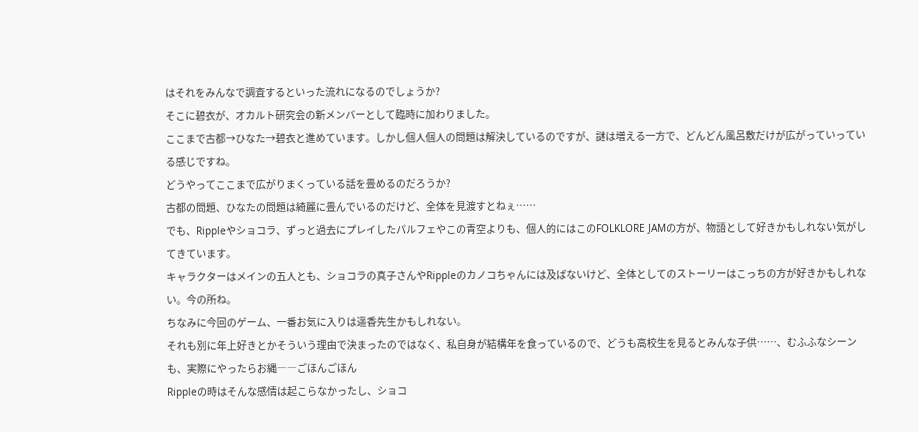はそれをみんなで調査するといった流れになるのでしょうか?
そこに碧衣が、オカルト研究会の新メンバーとして臨時に加わりました。
ここまで古都→ひなた→碧衣と進めています。しかし個人個人の問題は解決しているのですが、謎は増える一方で、どんどん風呂敷だけが広がっていっている感じですね。
どうやってここまで広がりまくっている話を畳めるのだろうか?
古都の問題、ひなたの問題は綺麗に畳んでいるのだけど、全体を見渡すとねぇ……
でも、Rippleやショコラ、ずっと過去にプレイしたパルフェやこの青空よりも、個人的にはこのFOLKLORE JAMの方が、物語として好きかもしれない気がしてきています。
キャラクターはメインの五人とも、ショコラの真子さんやRippleのカノコちゃんには及ばないけど、全体としてのストーリーはこっちの方が好きかもしれない。今の所ね。
ちなみに今回のゲーム、一番お気に入りは遥香先生かもしれない。
それも別に年上好きとかそういう理由で決まったのではなく、私自身が結構年を食っているので、どうも高校生を見るとみんな子供……、むふふなシーンも、実際にやったらお縄――ごほんごほん
Rippleの時はそんな感情は起こらなかったし、ショコ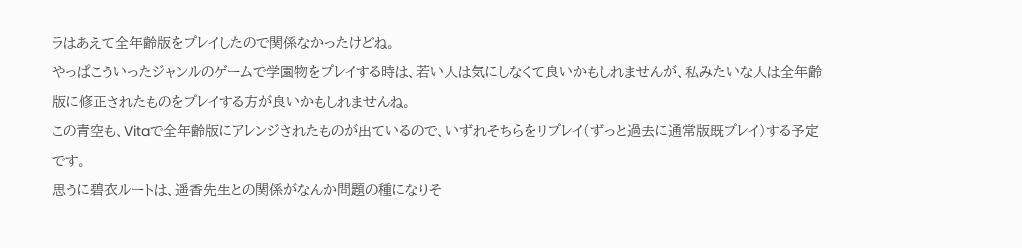ラはあえて全年齢版をプレイしたので関係なかったけどね。
やっぱこういったジャンルのゲームで学園物をプレイする時は、若い人は気にしなくて良いかもしれませんが、私みたいな人は全年齢版に修正されたものをプレイする方が良いかもしれませんね。
この青空も、Vitaで全年齢版にアレンジされたものが出ているので、いずれそちらをリプレイ(ずっと過去に通常版既プレイ)する予定です。
思うに碧衣ルートは、遥香先生との関係がなんか問題の種になりそ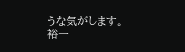うな気がします。
裕一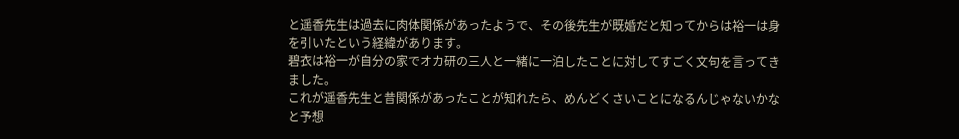と遥香先生は過去に肉体関係があったようで、その後先生が既婚だと知ってからは裕一は身を引いたという経緯があります。
碧衣は裕一が自分の家でオカ研の三人と一緒に一泊したことに対してすごく文句を言ってきました。
これが遥香先生と昔関係があったことが知れたら、めんどくさいことになるんじゃないかなと予想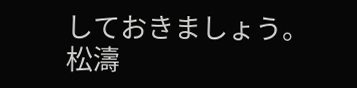しておきましょう。
松濤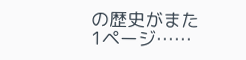の歴史がまた1ページ……